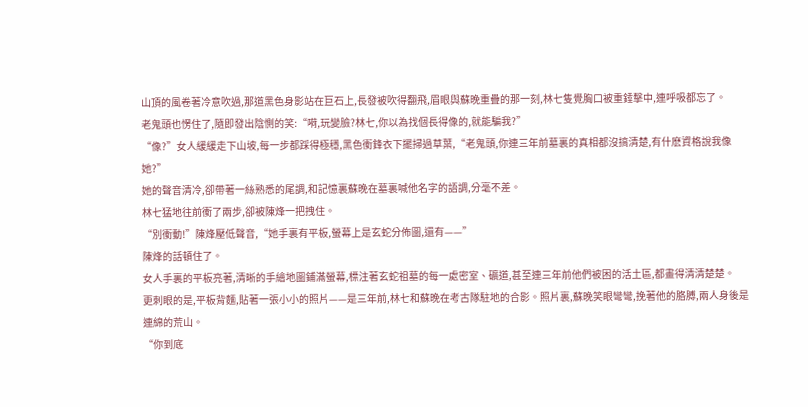山頂的風卷著冷意吹過,那道黑色身影站在巨石上,長發被吹得翻飛,眉眼與蘇晚重疊的那一刻,林七隻覺胸口被重錘擊中,連呼吸都忘了。
老鬼頭也愣住了,隨即發出陰惻的笑:“嗬,玩變臉?林七,你以為找個長得像的,就能騙我?”
“像?”女人緩緩走下山坡,每一步都踩得極穩,黑色衝鋒衣下擺掃過草葉,“老鬼頭,你連三年前墓裏的真相都沒搞清楚,有什麽資格說我像她?”
她的聲音清冷,卻帶著一絲熟悉的尾調,和記憶裏蘇晚在墓裏喊他名字的語調,分毫不差。
林七猛地往前衝了兩步,卻被陳烽一把拽住。
“別衝動!”陳烽壓低聲音,“她手裏有平板,螢幕上是玄蛇分佈圖,還有——”
陳烽的話頓住了。
女人手裏的平板亮著,清晰的手繪地圖鋪滿螢幕,標注著玄蛇祖墓的每一處密室、礦道,甚至連三年前他們被困的活土區,都畫得清清楚楚。
更刺眼的是,平板背麵,貼著一張小小的照片——是三年前,林七和蘇晚在考古隊駐地的合影。照片裏,蘇晚笑眼彎彎,挽著他的胳膊,兩人身後是連綿的荒山。
“你到底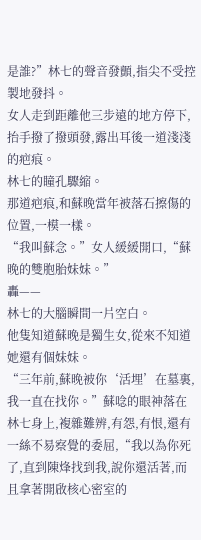是誰?”林七的聲音發顫,指尖不受控製地發抖。
女人走到距離他三步遠的地方停下,抬手撥了撥頭發,露出耳後一道淺淺的疤痕。
林七的瞳孔驟縮。
那道疤痕,和蘇晚當年被落石擦傷的位置,一模一樣。
“我叫蘇念。”女人緩緩開口,“蘇晚的雙胞胎妹妹。”
轟——
林七的大腦瞬間一片空白。
他隻知道蘇晚是獨生女,從來不知道她還有個妹妹。
“三年前,蘇晚被你‘活埋’在墓裏,我一直在找你。”蘇唸的眼神落在林七身上,複雜難辨,有怨,有恨,還有一絲不易察覺的委屈,“我以為你死了,直到陳烽找到我,說你還活著,而且拿著開啟核心密室的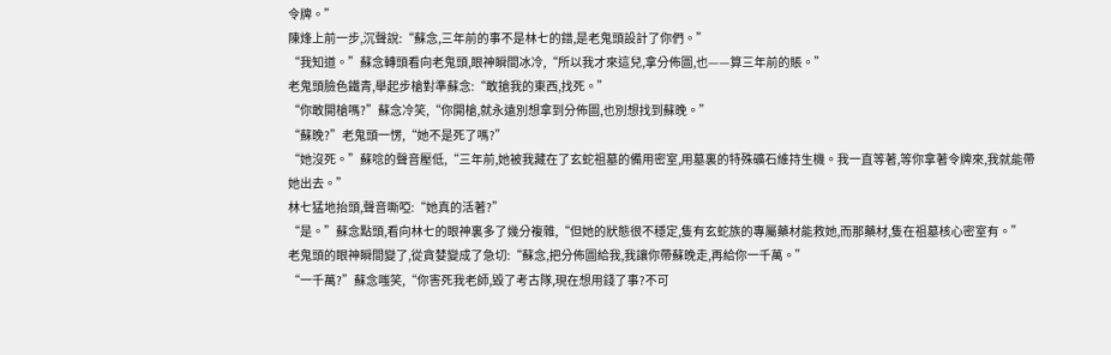令牌。”
陳烽上前一步,沉聲說:“蘇念,三年前的事不是林七的錯,是老鬼頭設計了你們。”
“我知道。”蘇念轉頭看向老鬼頭,眼神瞬間冰冷,“所以我才來這兒,拿分佈圖,也——算三年前的賬。”
老鬼頭臉色鐵青,舉起步槍對準蘇念:“敢搶我的東西,找死。”
“你敢開槍嗎?”蘇念冷笑,“你開槍,就永遠別想拿到分佈圖,也別想找到蘇晚。”
“蘇晚?”老鬼頭一愣,“她不是死了嗎?”
“她沒死。”蘇唸的聲音壓低,“三年前,她被我藏在了玄蛇祖墓的備用密室,用墓裏的特殊礦石維持生機。我一直等著,等你拿著令牌來,我就能帶她出去。”
林七猛地抬頭,聲音嘶啞:“她真的活著?”
“是。”蘇念點頭,看向林七的眼神裏多了幾分複雜,“但她的狀態很不穩定,隻有玄蛇族的專屬藥材能救她,而那藥材,隻在祖墓核心密室有。”
老鬼頭的眼神瞬間變了,從貪婪變成了急切:“蘇念,把分佈圖給我,我讓你帶蘇晚走,再給你一千萬。”
“一千萬?”蘇念嗤笑,“你害死我老師,毀了考古隊,現在想用錢了事?不可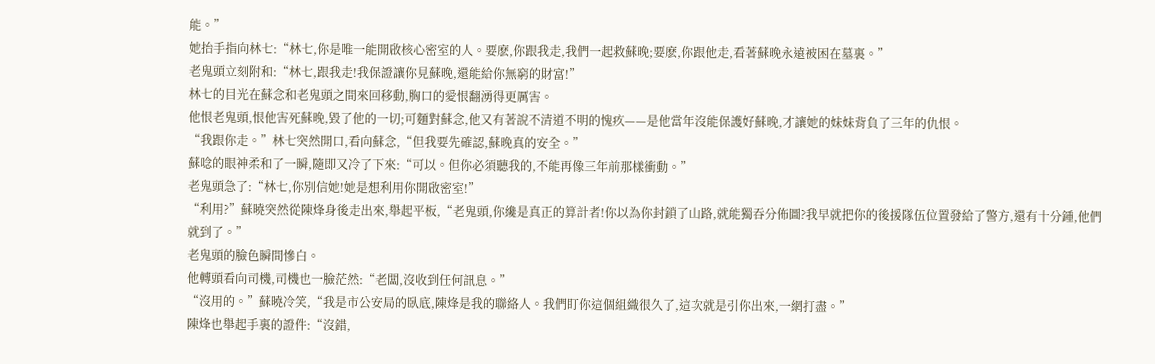能。”
她抬手指向林七:“林七,你是唯一能開啟核心密室的人。要麽,你跟我走,我們一起救蘇晚;要麽,你跟他走,看著蘇晚永遠被困在墓裏。”
老鬼頭立刻附和:“林七,跟我走!我保證讓你見蘇晚,還能給你無窮的財富!”
林七的目光在蘇念和老鬼頭之間來回移動,胸口的愛恨翻湧得更厲害。
他恨老鬼頭,恨他害死蘇晚,毀了他的一切;可麵對蘇念,他又有著說不清道不明的愧疚——是他當年沒能保護好蘇晚,才讓她的妹妹背負了三年的仇恨。
“我跟你走。”林七突然開口,看向蘇念,“但我要先確認,蘇晚真的安全。”
蘇唸的眼神柔和了一瞬,隨即又冷了下來:“可以。但你必須聽我的,不能再像三年前那樣衝動。”
老鬼頭急了:“林七,你別信她!她是想利用你開啟密室!”
“利用?”蘇曉突然從陳烽身後走出來,舉起平板,“老鬼頭,你纔是真正的算計者!你以為你封鎖了山路,就能獨吞分佈圖?我早就把你的後援隊伍位置發給了警方,還有十分鍾,他們就到了。”
老鬼頭的臉色瞬間慘白。
他轉頭看向司機,司機也一臉茫然:“老闆,沒收到任何訊息。”
“沒用的。”蘇曉冷笑,“我是市公安局的臥底,陳烽是我的聯絡人。我們盯你這個組織很久了,這次就是引你出來,一網打盡。”
陳烽也舉起手裏的證件:“沒錯,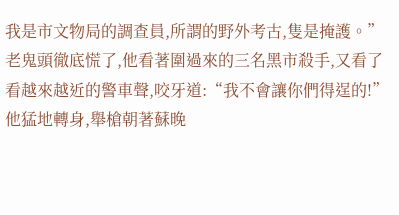我是市文物局的調查員,所謂的野外考古,隻是掩護。”
老鬼頭徹底慌了,他看著圍過來的三名黑市殺手,又看了看越來越近的警車聲,咬牙道:“我不會讓你們得逞的!”
他猛地轉身,舉槍朝著蘇晚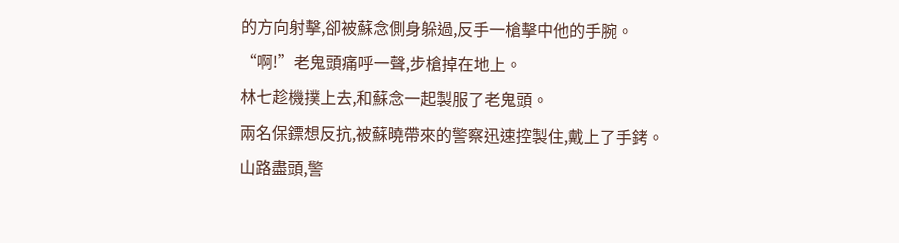的方向射擊,卻被蘇念側身躲過,反手一槍擊中他的手腕。
“啊!”老鬼頭痛呼一聲,步槍掉在地上。
林七趁機撲上去,和蘇念一起製服了老鬼頭。
兩名保鏢想反抗,被蘇曉帶來的警察迅速控製住,戴上了手銬。
山路盡頭,警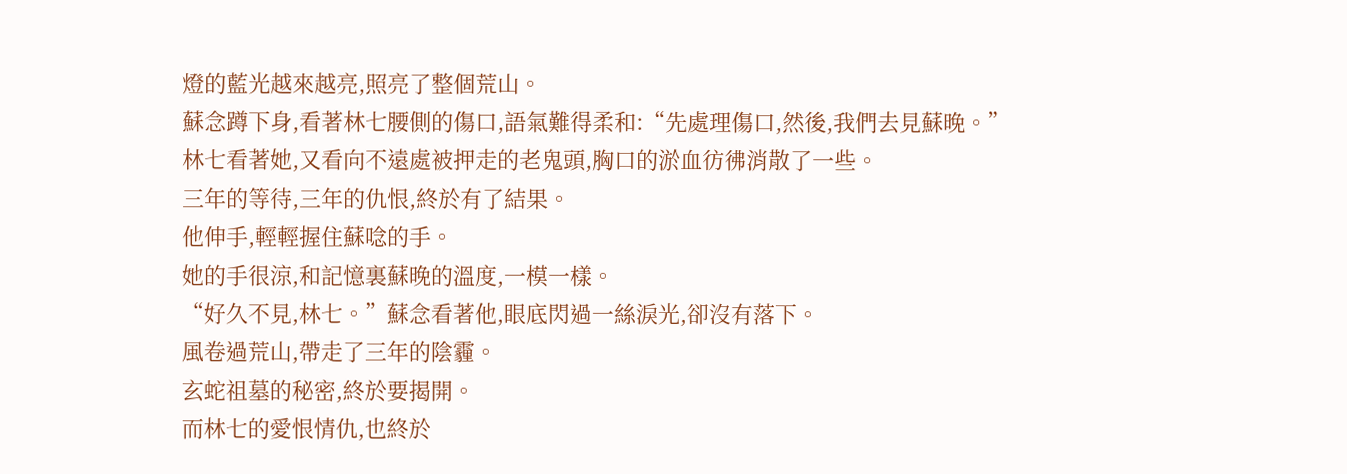燈的藍光越來越亮,照亮了整個荒山。
蘇念蹲下身,看著林七腰側的傷口,語氣難得柔和:“先處理傷口,然後,我們去見蘇晚。”
林七看著她,又看向不遠處被押走的老鬼頭,胸口的淤血彷彿消散了一些。
三年的等待,三年的仇恨,終於有了結果。
他伸手,輕輕握住蘇唸的手。
她的手很涼,和記憶裏蘇晚的溫度,一模一樣。
“好久不見,林七。”蘇念看著他,眼底閃過一絲淚光,卻沒有落下。
風卷過荒山,帶走了三年的陰霾。
玄蛇祖墓的秘密,終於要揭開。
而林七的愛恨情仇,也終於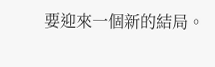要迎來一個新的結局。